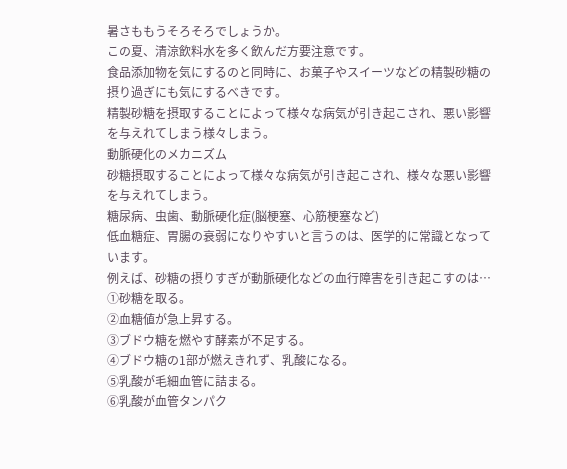暑さももうそろそろでしょうか。
この夏、清涼飲料水を多く飲んだ方要注意です。
食品添加物を気にするのと同時に、お菓子やスイーツなどの精製砂糖の摂り過ぎにも気にするべきです。
精製砂糖を摂取することによって様々な病気が引き起こされ、悪い影響を与えれてしまう様々しまう。
動脈硬化のメカニズム
砂糖摂取することによって様々な病気が引き起こされ、様々な悪い影響を与えれてしまう。
糖尿病、虫歯、動脈硬化症(脳梗塞、心筋梗塞など)
低血糖症、胃腸の衰弱になりやすいと言うのは、医学的に常識となっています。
例えば、砂糖の摂りすぎが動脈硬化などの血行障害を引き起こすのは…
①砂糖を取る。
②血糖値が急上昇する。
③ブドウ糖を燃やす酵素が不足する。
④ブドウ糖の1部が燃えきれず、乳酸になる。
⑤乳酸が毛細血管に詰まる。
⑥乳酸が血管タンパク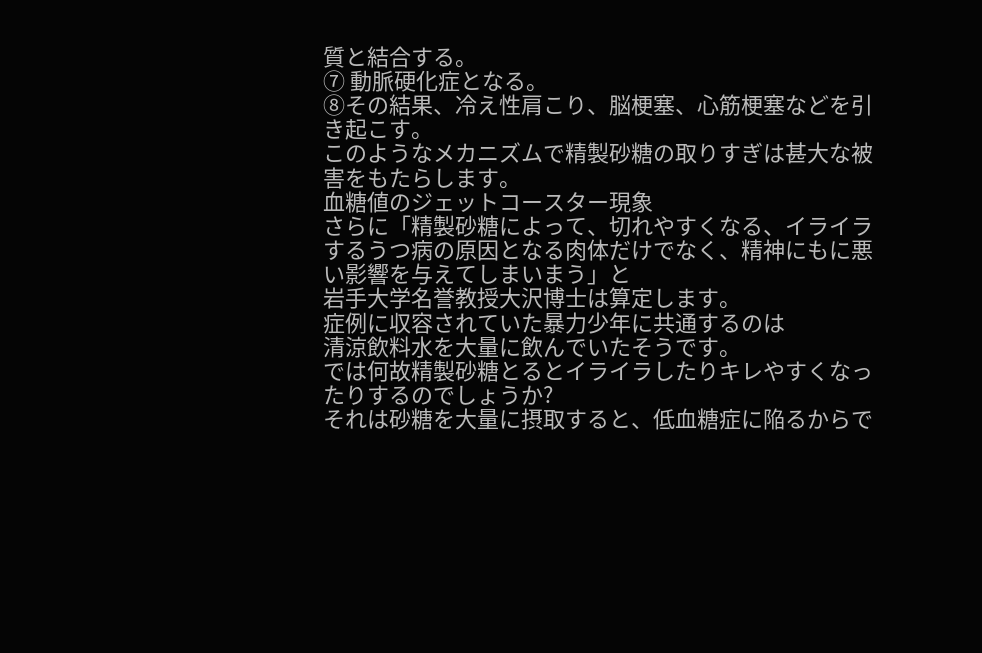質と結合する。
⑦ 動脈硬化症となる。
⑧その結果、冷え性肩こり、脳梗塞、心筋梗塞などを引き起こす。
このようなメカニズムで精製砂糖の取りすぎは甚大な被害をもたらします。
血糖値のジェットコースター現象
さらに「精製砂糖によって、切れやすくなる、イライラするうつ病の原因となる肉体だけでなく、精神にもに悪い影響を与えてしまいまう」と
岩手大学名誉教授大沢博士は算定します。
症例に収容されていた暴力少年に共通するのは
清涼飲料水を大量に飲んでいたそうです。
では何故精製砂糖とるとイライラしたりキレやすくなったりするのでしょうか?
それは砂糖を大量に摂取すると、低血糖症に陥るからで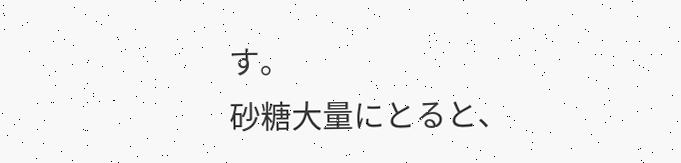す。
砂糖大量にとると、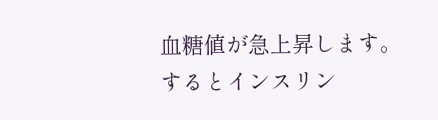血糖値が急上昇します。
するとインスリン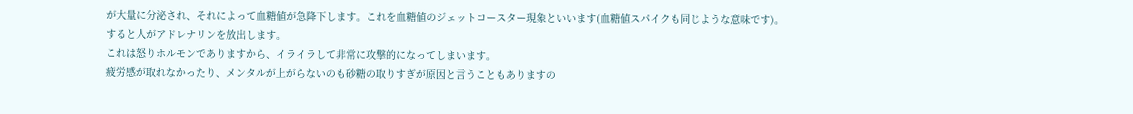が大量に分泌され、それによって血糖値が急降下します。これを血糖値のジェットコースター現象といいます(血糖値スパイクも同じような意味です)。
すると人がアドレナリンを放出します。
これは怒りホルモンでありますから、イライラして非常に攻撃的になってしまいます。
疲労感が取れなかったり、メンタルが上がらないのも砂糖の取りすぎが原因と言うこともありますの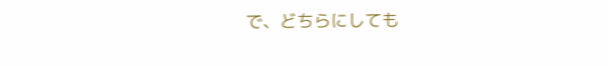で、どちらにしても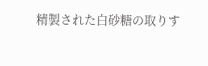精製された白砂糖の取りす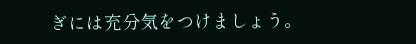ぎには充分気をつけましょう。